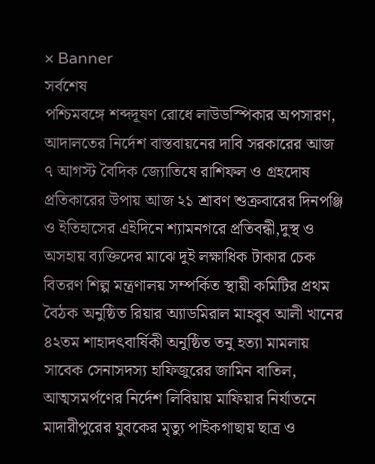× Banner
সর্বশেষ
পশ্চিমবঙ্গে শব্দদূষণ রোধে লাউডস্পিকার অপসারণ, আদালতের নির্দেশ বাস্তবায়নের দাবি সরকারের আজ ৭ আগস্ট বৈদিক জ্যোতিষে রাশিফল ও গ্রহদোষ প্রতিকারের উপায় আজ ২১ শ্রাবণ শুক্রবারের দিনপঞ্জি ও ইতিহাসের এইদিনে শ্যামনগরে প্রতিবন্ধী,দুস্থ ও অসহায় ব্যক্তিদের মাঝে দুই লক্ষাধিক টাকার চেক বিতরণ শিল্প মন্ত্রণালয় সম্পর্কিত স্থায়ী কমিটির প্রথম বৈঠক অনুষ্ঠিত রিয়ার অ্যাডমিরাল মাহবুব আলী খানের ৪২তম শাহাদৎবার্ষিকী অনুষ্ঠিত তনু হত্যা মামলায় সাবেক সেনাসদস্য হাফিজুরের জামিন বাতিল, আত্মসমর্পণের নির্দেশ লিবিয়ায় মাফিয়ার নির্যাতনে মাদারীপুরের যুবকের মৃত্যু পাইকগাছায় ছাত্র ও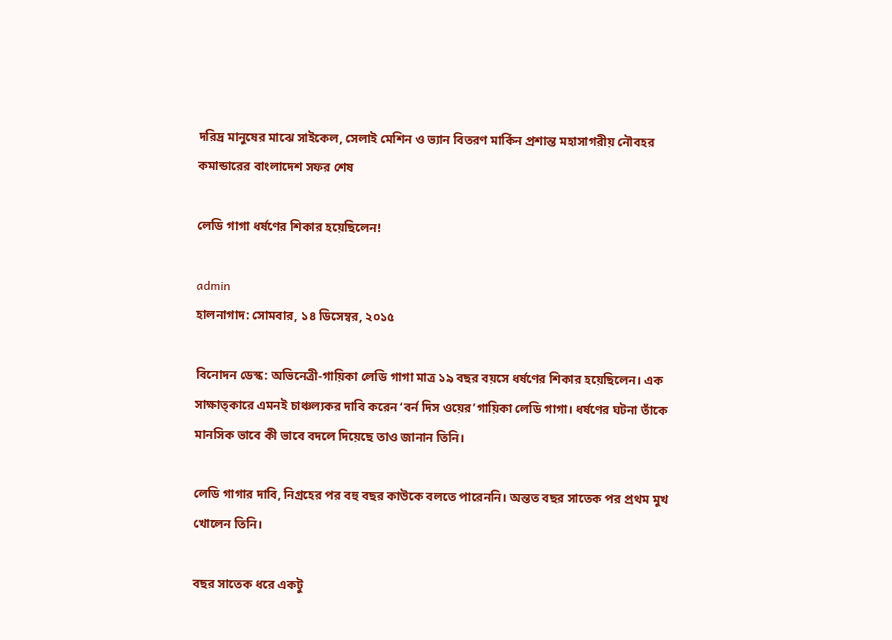দরিদ্র মানুষের মাঝে সাইকেল, সেলাই মেশিন ও ভ্যান বিতরণ মার্কিন প্রশান্ত মহাসাগরীয় নৌবহর কমান্ডারের বাংলাদেশ সফর শেষ

লেডি গাগা ধর্ষণের শিকার হয়েছিলেন!

admin
হালনাগাদ: সোমবার, ১৪ ডিসেম্বর, ২০১৫

বিনোদন ডেস্ক: অভিনেত্রী-গায়িকা লেডি গাগা মাত্র ১৯ বছর বয়সে ধর্ষণের শিকার হয়েছিলেন। এক সাক্ষাত্কারে এমনই চাঞ্চল্যকর দাবি করেন ‘বর্ন দিস ওয়ের’গায়িকা লেডি গাগা। ধর্ষণের ঘটনা তাঁকে মানসিক ভাবে কী ভাবে বদলে দিয়েছে তাও জানান তিনি।

লেডি গাগার দাবি, নিগ্রহের পর বহু বছর কাউকে বলতে পারেননি। অন্তত বছর সাতেক পর প্রথম মুখ খোলেন তিনি।

বছর সাতেক ধরে একটু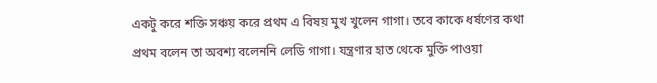একটু করে শক্তি সঞ্চয় করে প্রথম এ বিষয় মুখ খুলেন গাগা। তবে কাকে ধর্ষণের কথা প্রথম বলেন তা অবশ্য বলেননি লেডি গাগা। যন্ত্রণার হাত থেকে মুক্তি পাওয়া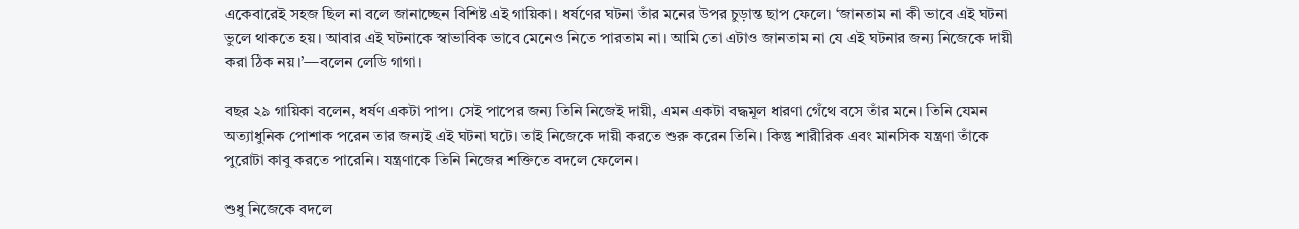একেবারেই সহজ ছিল না বলে জানাচ্ছেন বিশিষ্ট এই গায়িকা। ধর্ষণের ঘটনা তাঁর মনের উপর চুড়ান্ত ছাপ ফেলে। ‘জানতাম না কী ভাবে এই ঘটনা ভুলে থাকতে হয়। আবার এই ঘটনাকে স্বাভাবিক ভাবে মেনেও নিতে পারতাম না। আমি তো এটাও জানতাম না যে এই ঘটনার জন্য নিজেকে দায়ী করা ঠিক নয়।’—বলেন লেডি গাগা।

বছর ২৯ গায়িকা বলেন, ধর্ষণ একটা পাপ। সেই পাপের জন্য তিনি নিজেই দায়ী, এমন একটা বদ্ধমূল ধারণা গেঁথে বসে তাঁর মনে। তিনি যেমন অত্যাধুনিক পোশাক পরেন তার জন্যই এই ঘটনা ঘটে। তাই নিজেকে দায়ী করতে শুরু করেন তিনি। কিন্তু শারীরিক এবং মানসিক যন্ত্রণা তাঁকে পুরোটা কাবু করতে পারেনি। যন্ত্রণাকে তিনি নিজের শক্তিতে বদলে ফেলেন।

শুধু নিজেকে বদলে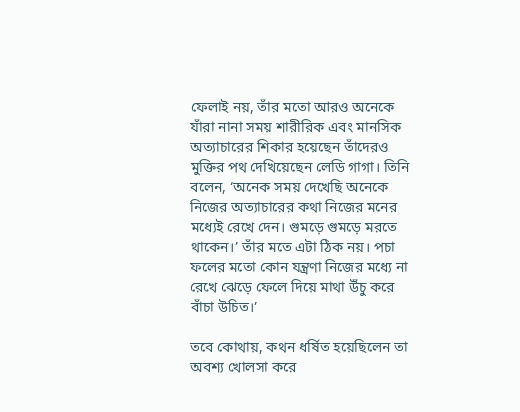ফেলাই নয়, তাঁর মতো আরও অনেকে যাঁরা নানা সময় শারীরিক এবং মানসিক অত্যাচারের শিকার হয়েছেন তাঁদেরও মুক্তির পথ দেখিয়েছেন লেডি গাগা। তিনি বলেন, ‘অনেক সময় দেখেছি অনেকে নিজের অত্যাচারের কথা নিজের মনের মধ্যেই রেখে দেন। গুমড়ে গুমড়ে মরতে থাকেন।’ তাঁর মতে এটা ঠিক নয়। পচা ফলের মতো কোন যন্ত্রণা নিজের মধ্যে না রেখে ঝেড়ে ফেলে দিয়ে মাথা উঁচু করে বাঁচা উচিত।’

তবে কোথায়, কথন ধর্ষিত হয়েছিলেন তা অবশ্য খোলসা করে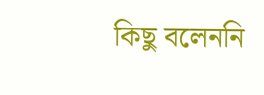কিছু বলেননি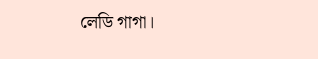লেডি গাগা।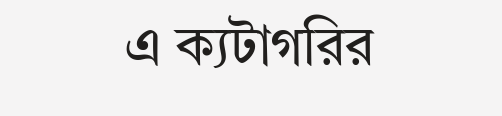এ ক্যটাগরির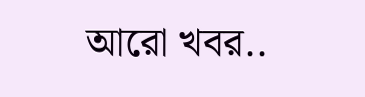আরো খবর..